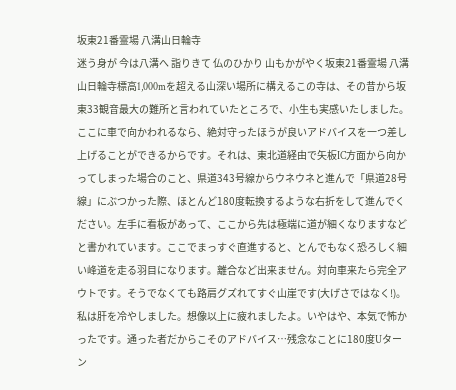坂東21番霊場 八溝山日輪寺
迷う身が 今は八溝へ 詣りきて 仏のひかり 山もかがやく坂東21番霊場 八溝山日輪寺標高1,000mを超える山深い場所に構えるこの寺は、その昔から坂東33観音最大の難所と言われていたところで、小生も実感いたしました。ここに車で向かわれるなら、絶対守ったほうが良いアドバイスを一つ差し上げることができるからです。それは、東北道経由で矢板IC方面から向かってしまった場合のこと、県道343号線からウネウネと進んで「県道28号線」にぶつかった際、ほとんど180度転換するような右折をして進んでください。左手に看板があって、ここから先は極端に道が細くなりますなどと書かれています。ここでまっすぐ直進すると、とんでもなく恐ろしく細い峰道を走る羽目になります。離合など出来ません。対向車来たら完全アウトです。そうでなくても路肩グズれてすぐ山崖です(大げさではなく!)。私は肝を冷やしました。想像以上に疲れましたよ。いやはや、本気で怖かったです。通った者だからこそのアドバイス…残念なことに180度Uターン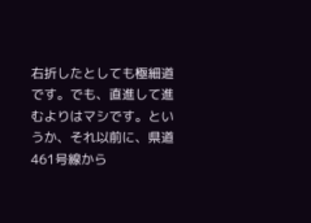右折したとしても極細道です。でも、直進して進むよりはマシです。というか、それ以前に、県道461号線から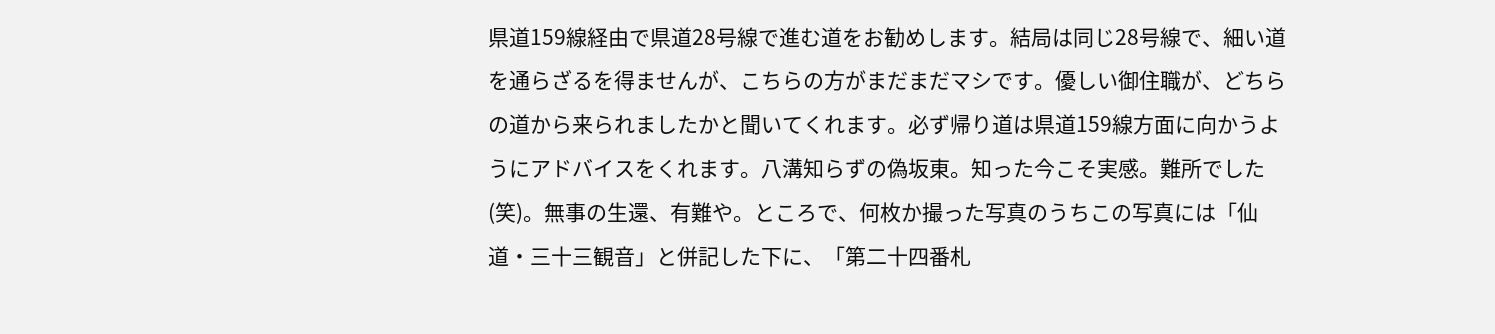県道159線経由で県道28号線で進む道をお勧めします。結局は同じ28号線で、細い道を通らざるを得ませんが、こちらの方がまだまだマシです。優しい御住職が、どちらの道から来られましたかと聞いてくれます。必ず帰り道は県道159線方面に向かうようにアドバイスをくれます。八溝知らずの偽坂東。知った今こそ実感。難所でした(笑)。無事の生還、有難や。ところで、何枚か撮った写真のうちこの写真には「仙道・三十三観音」と併記した下に、「第二十四番札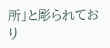所」と彫られており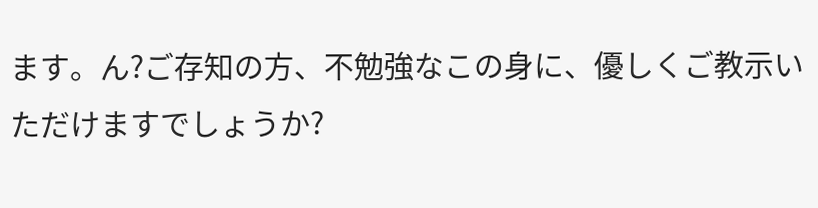ます。ん?ご存知の方、不勉強なこの身に、優しくご教示いただけますでしょうか?